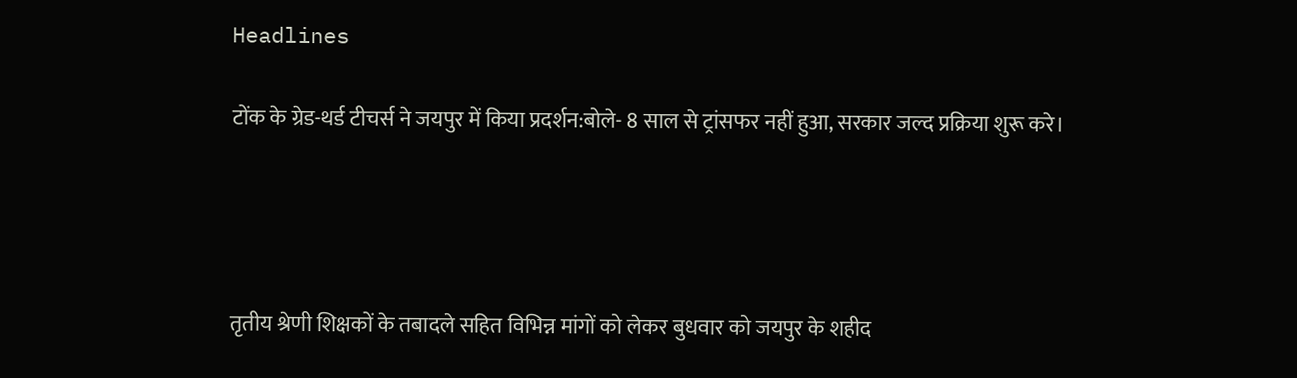Headlines

टोंक के ग्रेड-थर्ड टीचर्स ने जयपुर में किया प्रदर्शन:बोले- 8 साल से ट्रांसफर नहीं हुआ, सरकार जल्द प्रक्रिया शुरू करे।




तृतीय श्रेणी शिक्षकों के तबादले सहित विभिन्न मांगों को लेकर बुधवार को जयपुर के शहीद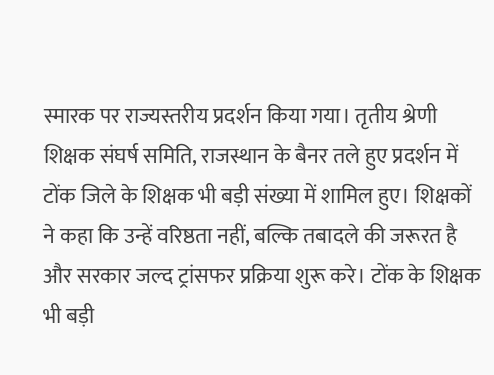स्मारक पर राज्यस्तरीय प्रदर्शन किया गया। तृतीय श्रेणी शिक्षक संघर्ष समिति, राजस्थान के बैनर तले हुए प्रदर्शन में टोंक जिले के शिक्षक भी बड़ी संख्या में शामिल हुए। शिक्षकों ने कहा कि उन्हें वरिष्ठता नहीं, बल्कि तबादले की जरूरत है और सरकार जल्द ट्रांसफर प्रक्रिया शुरू करे। टोंक के शिक्षक भी बड़ी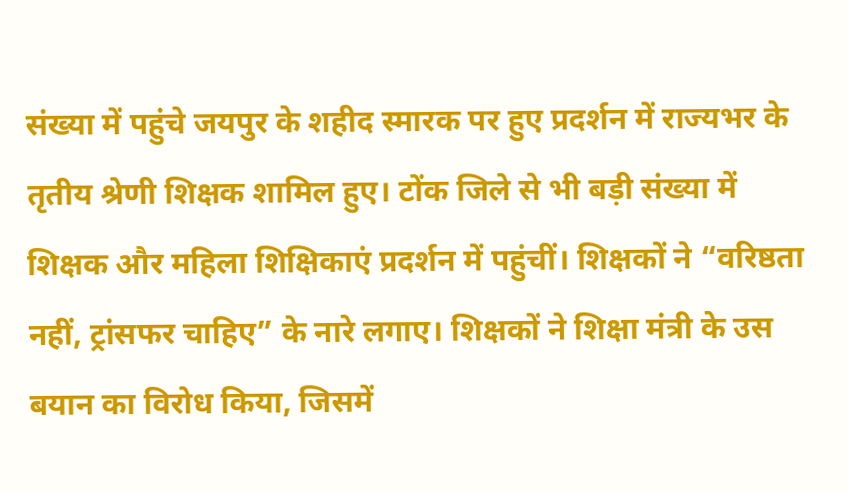संख्या में पहुंचे जयपुर के शहीद स्मारक पर हुए प्रदर्शन में राज्यभर के तृतीय श्रेणी शिक्षक शामिल हुए। टोंक जिले से भी बड़ी संख्या में शिक्षक और महिला शिक्षिकाएं प्रदर्शन में पहुंचीं। शिक्षकों ने “वरिष्ठता नहीं, ट्रांसफर चाहिए” के नारे लगाए। शिक्षकों ने शिक्षा मंत्री के उस बयान का विरोध किया, जिसमें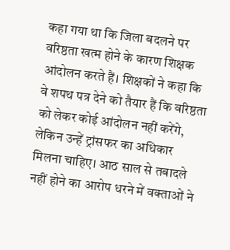कहा गया था कि जिला बदलने पर वरिष्ठता खत्म होने के कारण शिक्षक आंदोलन करते हैं। शिक्षकों ने कहा कि वे शपथ पत्र देने को तैयार हैं कि वरिष्ठता को लेकर कोई आंदोलन नहीं करेंगे, लेकिन उन्हें ट्रांसफर का अधिकार मिलना चाहिए। आठ साल से तबादले नहीं होने का आरोप धरने में वक्ताओं ने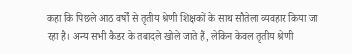कहा कि पिछले आठ वर्षों से तृतीय श्रेणी शिक्षकों के साथ सौतेला व्यवहार किया जा रहा है। अन्य सभी कैडर के तबादले खोले जाते हैं, लेकिन केवल तृतीय श्रेणी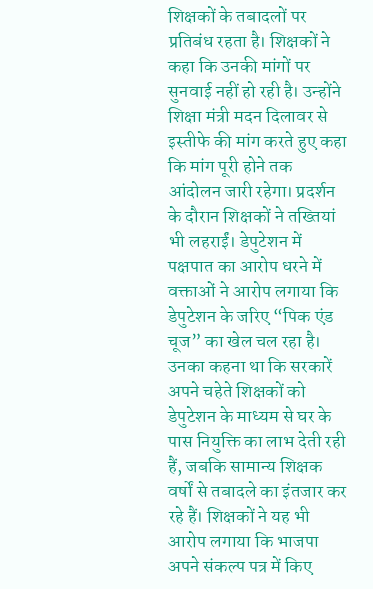शिक्षकों के तबादलों पर प्रतिबंध रहता है। शिक्षकों ने कहा कि उनकी मांगों पर सुनवाई नहीं हो रही है। उन्होंने शिक्षा मंत्री मदन दिलावर से इस्तीफे की मांग करते हुए कहा कि मांग पूरी होने तक आंदोलन जारी रहेगा। प्रदर्शन के दौरान शिक्षकों ने तख्तियां भी लहराईं। डेपुटेशन में पक्षपात का आरोप धरने में वक्ताओं ने आरोप लगाया कि डेपुटेशन के जरिए “पिक एंड चूज” का खेल चल रहा है। उनका कहना था कि सरकारें अपने चहेते शिक्षकों को डेपुटेशन के माध्यम से घर के पास नियुक्ति का लाभ देती रही हैं, जबकि सामान्य शिक्षक वर्षों से तबादले का इंतजार कर रहे हैं। शिक्षकों ने यह भी आरोप लगाया कि भाजपा अपने संकल्प पत्र में किए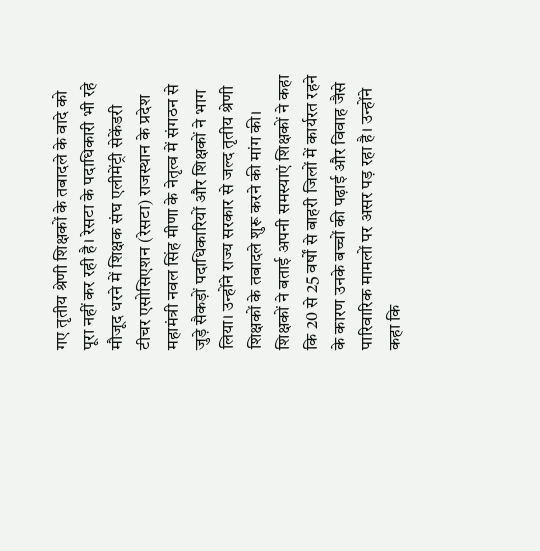गए तृतीय श्रेणी शिक्षकों के तबादले के वादे को पूरा नहीं कर रही है। रेसटा के पदाधिकारी भी रहे मौजूद धरने में शिक्षक संघ एलीमेंट्री सेकेंडरी टीचर एसोसिएशन (रेसटा) राजस्थान के प्रदेश महामंत्री नवल सिंह मीणा के नेतृत्व में संगठन से जुड़े सैकड़ों पदाधिकारियों और शिक्षकों ने भाग लिया। उन्होंने राज्य सरकार से जल्द तृतीय श्रेणी शिक्षकों के तबादले शुरू करने की मांग की। शिक्षकों ने बताई अपनी समस्याएं शिक्षकों ने कहा कि 20 से 25 वर्षों से बाहरी जिलों में कार्यरत रहने के कारण उनके बच्चों की पढ़ाई और विवाह जैसे पारिवारिक मामलों पर असर पड़ रहा है। उन्होंने कहा कि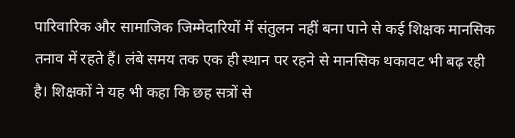पारिवारिक और सामाजिक जिम्मेदारियों में संतुलन नहीं बना पाने से कई शिक्षक मानसिक तनाव में रहते हैं। लंबे समय तक एक ही स्थान पर रहने से मानसिक थकावट भी बढ़ रही है। शिक्षकों ने यह भी कहा कि छह सत्रों से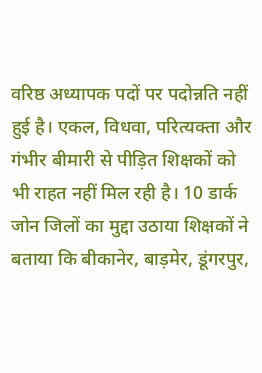वरिष्ठ अध्यापक पदों पर पदोन्नति नहीं हुई है। एकल, विधवा, परित्यक्ता और गंभीर बीमारी से पीड़ित शिक्षकों को भी राहत नहीं मिल रही है। 10 डार्क जोन जिलों का मुद्दा उठाया शिक्षकों ने बताया कि बीकानेर, बाड़मेर, डूंगरपुर,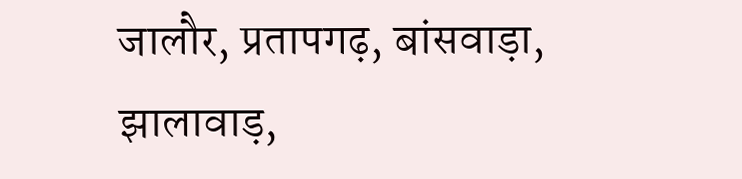जालौर, प्रतापगढ़, बांसवाड़ा, झालावाड़,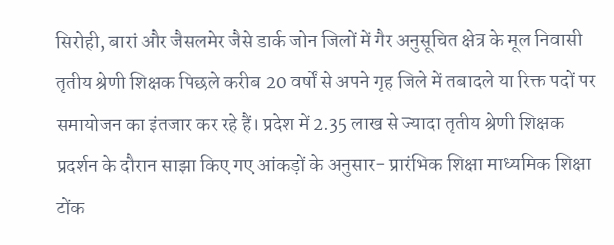सिरोही, बारां और जैसलमेर जैसे डार्क जोन जिलों में गैर अनुसूचित क्षेत्र के मूल निवासी तृतीय श्रेणी शिक्षक पिछले करीब 20 वर्षों से अपने गृह जिले में तबादले या रिक्त पदों पर समायोजन का इंतजार कर रहे हैं। प्रदेश में 2.35 लाख से ज्यादा तृतीय श्रेणी शिक्षक प्रदर्शन के दौरान साझा किए गए आंकड़ों के अनुसार- प्रारंभिक शिक्षा माध्यमिक शिक्षा टोंक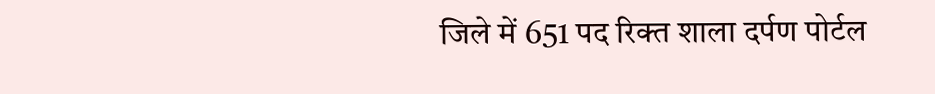जिले में 651 पद रिक्त शाला दर्पण पोर्टल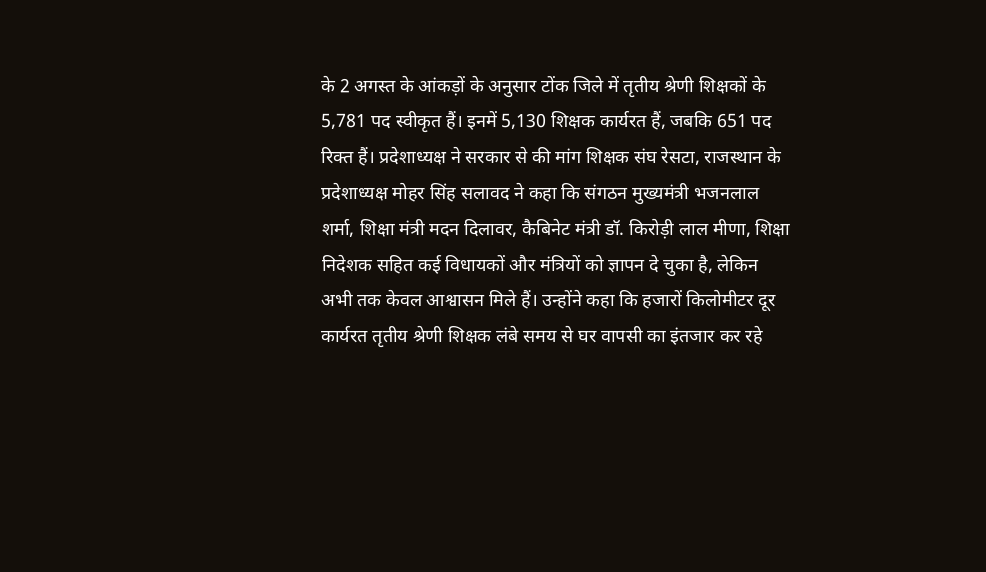के 2 अगस्त के आंकड़ों के अनुसार टोंक जिले में तृतीय श्रेणी शिक्षकों के 5,781 पद स्वीकृत हैं। इनमें 5,130 शिक्षक कार्यरत हैं, जबकि 651 पद रिक्त हैं। प्रदेशाध्यक्ष ने सरकार से की मांग शिक्षक संघ रेसटा, राजस्थान के प्रदेशाध्यक्ष मोहर सिंह सलावद ने कहा कि संगठन मुख्यमंत्री भजनलाल शर्मा, शिक्षा मंत्री मदन दिलावर, कैबिनेट मंत्री डॉ. किरोड़ी लाल मीणा, शिक्षा निदेशक सहित कई विधायकों और मंत्रियों को ज्ञापन दे चुका है, लेकिन अभी तक केवल आश्वासन मिले हैं। उन्होंने कहा कि हजारों किलोमीटर दूर कार्यरत तृतीय श्रेणी शिक्षक लंबे समय से घर वापसी का इंतजार कर रहे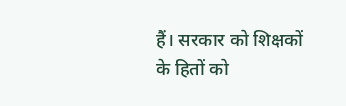हैं। सरकार को शिक्षकों के हितों को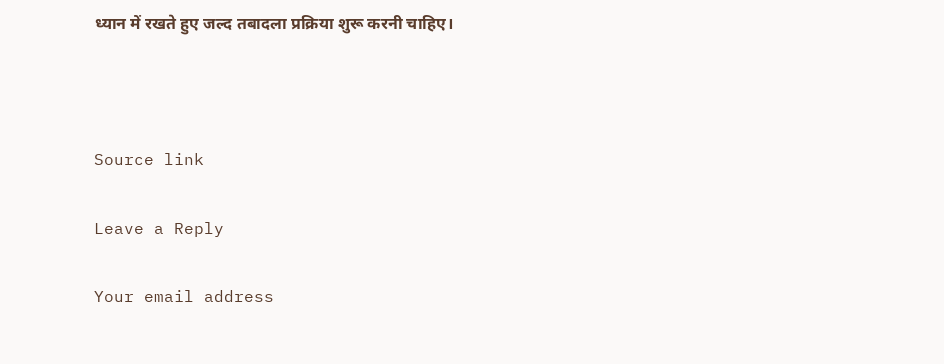ध्यान में रखते हुए जल्द तबादला प्रक्रिया शुरू करनी चाहिए।



Source link

Leave a Reply

Your email address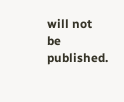will not be published.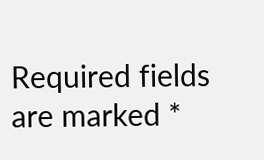Required fields are marked *